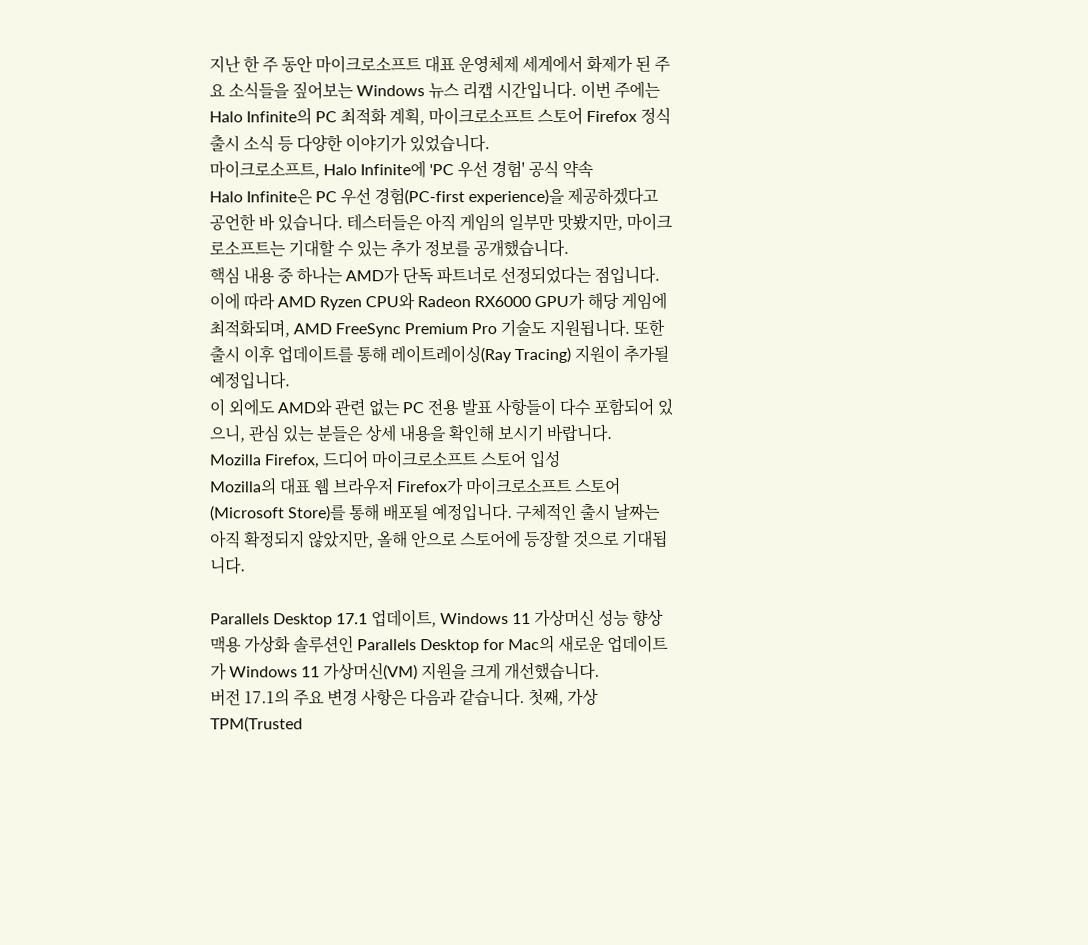지난 한 주 동안 마이크로소프트 대표 운영체제 세계에서 화제가 된 주요 소식들을 짚어보는 Windows 뉴스 리캡 시간입니다. 이번 주에는 Halo Infinite의 PC 최적화 계획, 마이크로소프트 스토어 Firefox 정식 출시 소식 등 다양한 이야기가 있었습니다.
마이크로소프트, Halo Infinite에 'PC 우선 경험' 공식 약속
Halo Infinite은 PC 우선 경험(PC-first experience)을 제공하겠다고 공언한 바 있습니다. 테스터들은 아직 게임의 일부만 맛봤지만, 마이크로소프트는 기대할 수 있는 추가 정보를 공개했습니다.
핵심 내용 중 하나는 AMD가 단독 파트너로 선정되었다는 점입니다. 이에 따라 AMD Ryzen CPU와 Radeon RX6000 GPU가 해당 게임에 최적화되며, AMD FreeSync Premium Pro 기술도 지원됩니다. 또한 출시 이후 업데이트를 통해 레이트레이싱(Ray Tracing) 지원이 추가될 예정입니다.
이 외에도 AMD와 관련 없는 PC 전용 발표 사항들이 다수 포함되어 있으니, 관심 있는 분들은 상세 내용을 확인해 보시기 바랍니다.
Mozilla Firefox, 드디어 마이크로소프트 스토어 입성
Mozilla의 대표 웹 브라우저 Firefox가 마이크로소프트 스토어(Microsoft Store)를 통해 배포될 예정입니다. 구체적인 출시 날짜는 아직 확정되지 않았지만, 올해 안으로 스토어에 등장할 것으로 기대됩니다.

Parallels Desktop 17.1 업데이트, Windows 11 가상머신 성능 향상
맥용 가상화 솔루션인 Parallels Desktop for Mac의 새로운 업데이트가 Windows 11 가상머신(VM) 지원을 크게 개선했습니다.
버전 17.1의 주요 변경 사항은 다음과 같습니다. 첫째, 가상 TPM(Trusted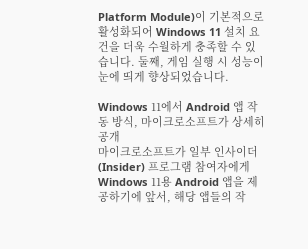Platform Module)이 기본적으로 활성화되어 Windows 11 설치 요건을 더욱 수월하게 충족할 수 있습니다. 둘째, 게임 실행 시 성능이 눈에 띄게 향상되었습니다.

Windows 11에서 Android 앱 작동 방식, 마이크로소프트가 상세히 공개
마이크로소프트가 일부 인사이더(Insider) 프로그램 참여자에게 Windows 11용 Android 앱을 제공하기에 앞서, 해당 앱들의 작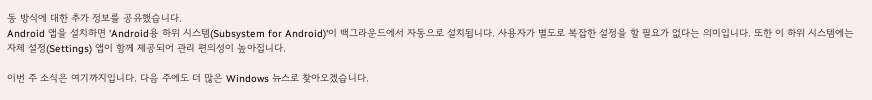동 방식에 대한 추가 정보를 공유했습니다.
Android 앱을 설치하면 'Android용 하위 시스템(Subsystem for Android)'이 백그라운드에서 자동으로 설치됩니다. 사용자가 별도로 복잡한 설정을 할 필요가 없다는 의미입니다. 또한 이 하위 시스템에는 자체 설정(Settings) 앱이 함께 제공되어 관리 편의성이 높아집니다.

이번 주 소식은 여기까지입니다. 다음 주에도 더 많은 Windows 뉴스로 찾아오겠습니다.